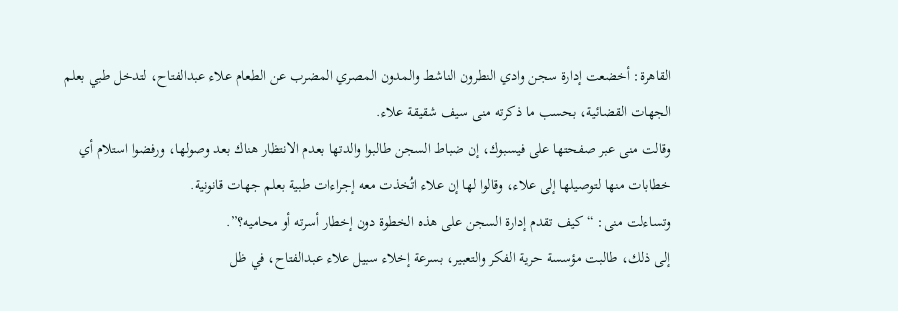القاهرة: أخضعت إدارة سجن وادي النطرون الناشط والمدون المصري المضرب عن الطعام علاء عبدالفتاح، لتدخل طبي بعلم الجهات القضائية، بحسب ما ذكرته منى سيف شقيقة علاء.
وقالت منى عبر صفحتها على فيسبوك، إن ضباط السجن طالبوا والدتها بعدم الانتظار هناك بعد وصولها، ورفضوا استلام أي خطابات منها لتوصيلها إلى علاء، وقالوا لها إن علاء اتُخذت معه إجراءات طبية بعلم جهات قانونية.
وتساءلت منى: “كيف تقدم إدارة السجن على هذه الخطوة دون إخطار أسرته أو محاميه؟”.
إلى ذلك، طالبت مؤسسة حرية الفكر والتعبير، بسرعة إخلاء سبيل علاء عبدالفتاح، في ظل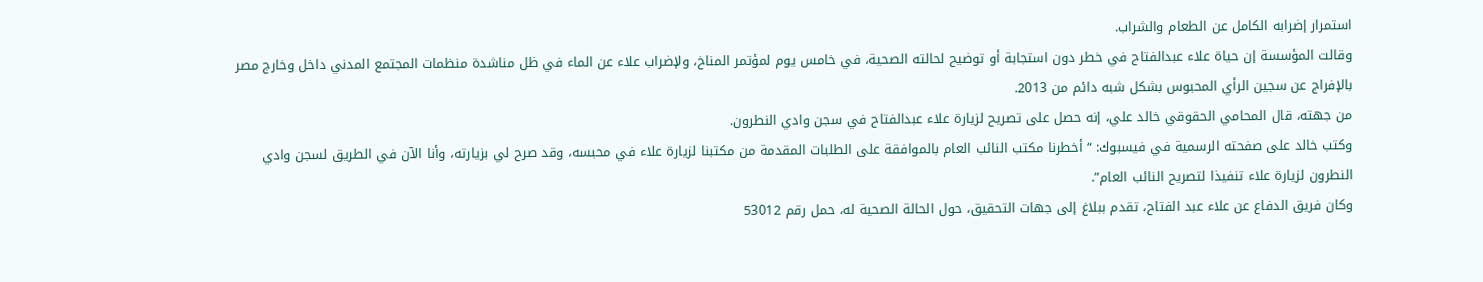استمرار إضرابه الكامل عن الطعام والشراب.
وقالت المؤسسة إن حياة علاء عبدالفتاح في خطر دون استجابة أو توضيح لحالته الصحية، في خامس يوم لمؤتمر المناخ، ولإضراب علاء عن الماء في ظل مناشدة منظمات المجتمع المدني داخل وخارج مصر بالإفراج عن سجين الرأي المحبوس بشكل شبه دائم من 2013.
من جهته، قال المحامي الحقوقي خالد علي، إنه حصل على تصريح لزيارة علاء عبدالفتاح في سجن وادي النطرون.
وكتب خالد على صفحته الرسمية في فيسبوك: “أخطرنا مكتب النائب العام بالموافقة على الطلبات المقدمة من مكتبنا لزيارة علاء في محبسه، وقد صرح لي بزيارته، وأنا الآن في الطريق لسجن وادي النطرون لزيارة علاء تنفيذا لتصريح النائب العام”.
وكان فريق الدفاع عن علاء عبد الفتاح، تقدم ببلاغ إلى جهات التحقيق، حول الحالة الصحية له، حمل رقم 53012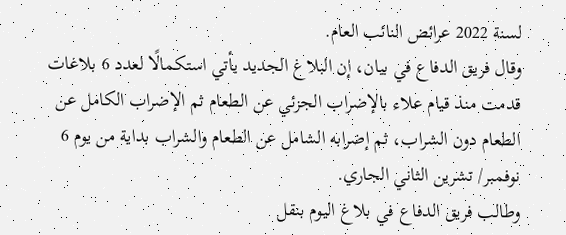لسنة 2022 عرائض النائب العام.
وقال فريق الدفاع في بيان، إن البلاغ الجديد يأتي استكمالًا لعدد 6 بلاغات قدمت منذ قيام علاء بالإضراب الجزئي عن الطعام ثم الإضراب الكامل عن الطعام دون الشراب، ثم إضرابه الشامل عن الطعام والشراب بداية من يوم 6 نوفمبر/ تشرين الثاني الجاري.
وطالب فريق الدفاع في بلاغ اليوم بنقل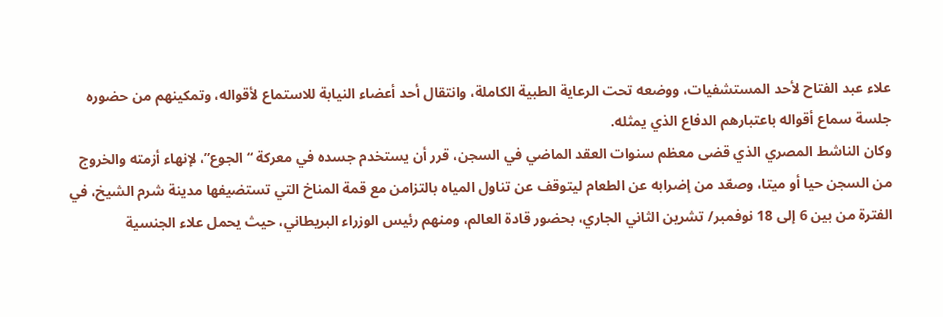علاء عبد الفتاح لأحد المستشفيات، ووضعه تحت الرعاية الطبية الكاملة، وانتقال أحد أعضاء النيابة للاستماع لأقواله، وتمكينهم من حضوره جلسة سماع أقواله باعتبارهم الدفاع الذي يمثله.
وكان الناشط المصري الذي قضى معظم سنوات العقد الماضي في السجن، قرر أن يستخدم جسده في معركة “الجوع”، لإنهاء أزمته والخروج من السجن حيا أو ميتا، وصعّد من إضرابه عن الطعام ليتوقف عن تناول المياه بالتزامن مع قمة المناخ التي تستضيفها مدينة شرم الشيخ، في الفترة من بين 6 إلى 18 نوفمبر/ تشرين الثاني الجاري، بحضور قادة العالم، ومنهم رئيس الوزراء البريطاني، حيث يحمل علاء الجنسية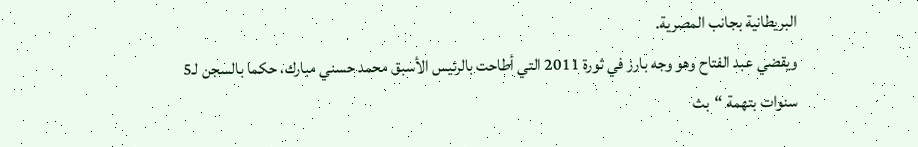البريطانية بجانب المصرية.
ويقضي عبد الفتاح وهو وجه بارز في ثورة 2011 التي أطاحت بالرئيس الأسبق محمد حسني مبارك، حكما بالسجن لـ5 سنوات بتهمة “بث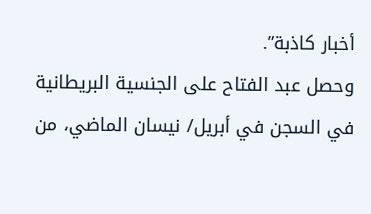أخبار كاذبة”.
وحصل عبد الفتاح على الجنسية البريطانية في السجن في أبريل/ نيسان الماضي، من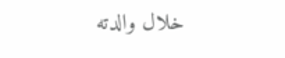خلال والدته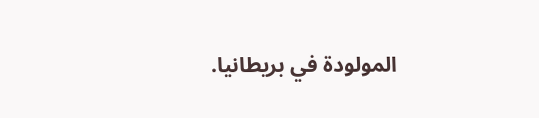المولودة في بريطانيا.